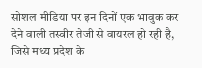सोशल मीडिया पर इन दिनों एक भावुक कर देने वाली तस्वीर तेजी से वायरल हो रही है, जिसे मध्य प्रदेश के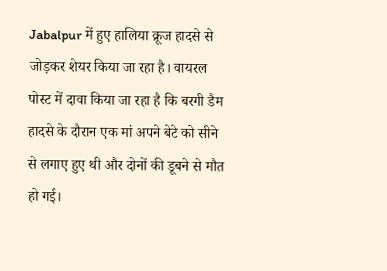Jabalpur में हुए हालिया क्रूज हादसे से जोड़कर शेयर किया जा रहा है। वायरल पोस्ट में दावा किया जा रहा है कि बरगी डैम हादसे के दौरान एक मां अपने बेटे को सीने से लगाए हुए थी और दोनों की डूबने से मौत हो गई।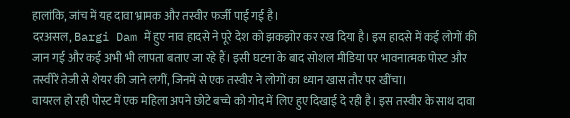हालांकि, जांच में यह दावा भ्रामक और तस्वीर फर्जी पाई गई है।
दरअसल, Bargi Dam में हुए नाव हादसे ने पूरे देश को झकझोर कर रख दिया है। इस हादसे में कई लोगों की जान गई और कई अभी भी लापता बताए जा रहे हैं। इसी घटना के बाद सोशल मीडिया पर भावनात्मक पोस्ट और तस्वीरें तेजी से शेयर की जाने लगीं, जिनमें से एक तस्वीर ने लोगों का ध्यान खास तौर पर खींचा।
वायरल हो रही पोस्ट में एक महिला अपने छोटे बच्चे को गोद में लिए हुए दिखाई दे रही है। इस तस्वीर के साथ दावा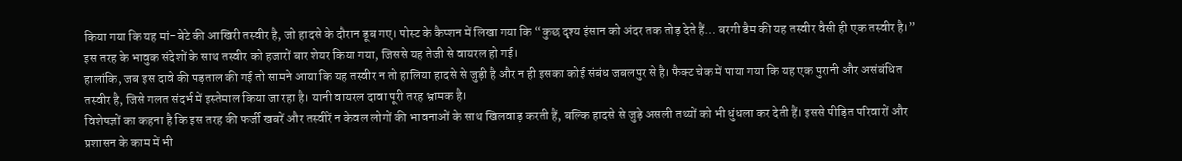किया गया कि यह मां-बेटे की आखिरी तस्वीर है, जो हादसे के दौरान डूब गए। पोस्ट के कैप्शन में लिखा गया कि “कुछ दृश्य इंसान को अंदर तक तोड़ देते हैं… बरगी डैम की यह तस्वीर वैसी ही एक तस्वीर है।” इस तरह के भावुक संदेशों के साथ तस्वीर को हजारों बार शेयर किया गया, जिससे यह तेजी से वायरल हो गई।
हालांकि, जब इस दावे की पड़ताल की गई तो सामने आया कि यह तस्वीर न तो हालिया हादसे से जुड़ी है और न ही इसका कोई संबंध जबलपुर से है। फैक्ट चेक में पाया गया कि यह एक पुरानी और असंबंधित तस्वीर है, जिसे गलत संदर्भ में इस्तेमाल किया जा रहा है। यानी वायरल दावा पूरी तरह भ्रामक है।
विशेषज्ञों का कहना है कि इस तरह की फर्जी खबरें और तस्वीरें न केवल लोगों की भावनाओं के साथ खिलवाड़ करती हैं, बल्कि हादसे से जुड़े असली तथ्यों को भी धुंधला कर देती हैं। इससे पीड़ित परिवारों और प्रशासन के काम में भी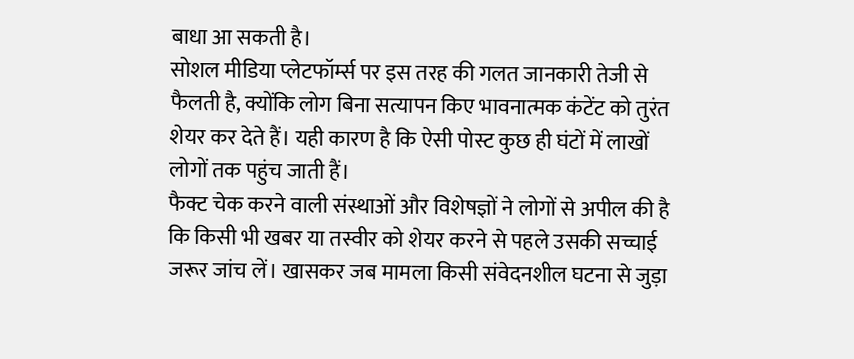बाधा आ सकती है।
सोशल मीडिया प्लेटफॉर्म्स पर इस तरह की गलत जानकारी तेजी से फैलती है, क्योंकि लोग बिना सत्यापन किए भावनात्मक कंटेंट को तुरंत शेयर कर देते हैं। यही कारण है कि ऐसी पोस्ट कुछ ही घंटों में लाखों लोगों तक पहुंच जाती हैं।
फैक्ट चेक करने वाली संस्थाओं और विशेषज्ञों ने लोगों से अपील की है कि किसी भी खबर या तस्वीर को शेयर करने से पहले उसकी सच्चाई जरूर जांच लें। खासकर जब मामला किसी संवेदनशील घटना से जुड़ा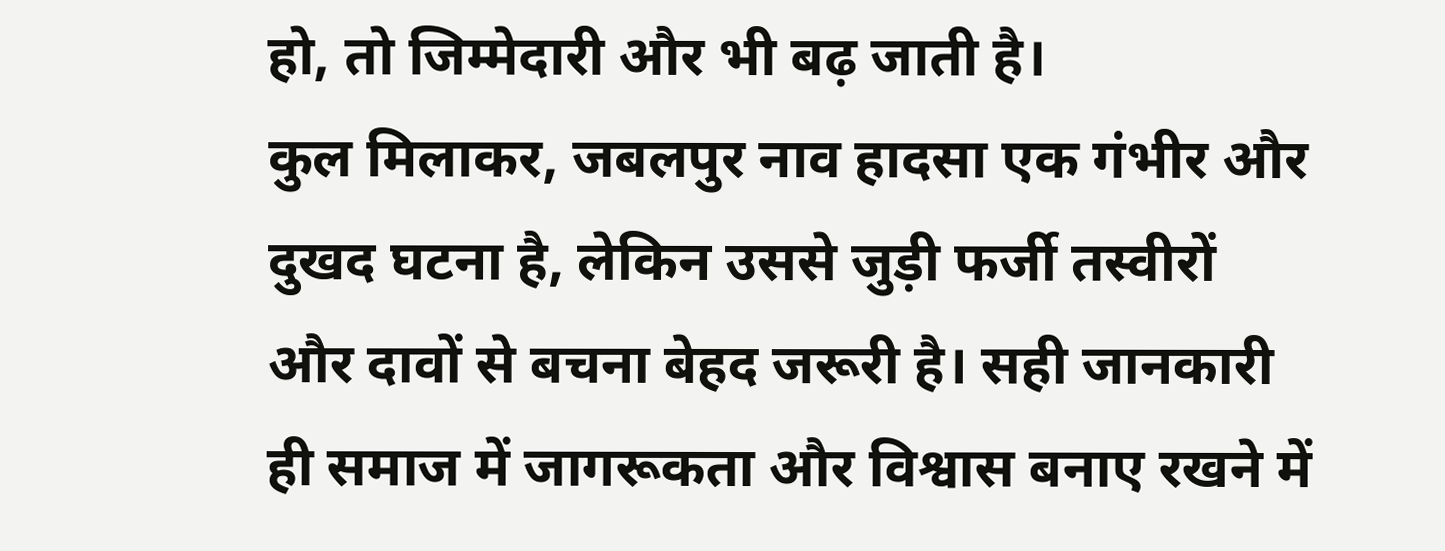हो, तो जिम्मेदारी और भी बढ़ जाती है।
कुल मिलाकर, जबलपुर नाव हादसा एक गंभीर और दुखद घटना है, लेकिन उससे जुड़ी फर्जी तस्वीरों और दावों से बचना बेहद जरूरी है। सही जानकारी ही समाज में जागरूकता और विश्वास बनाए रखने में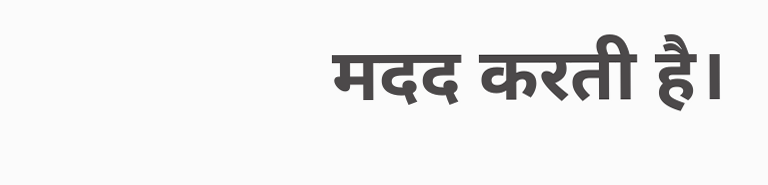मदद करती है।